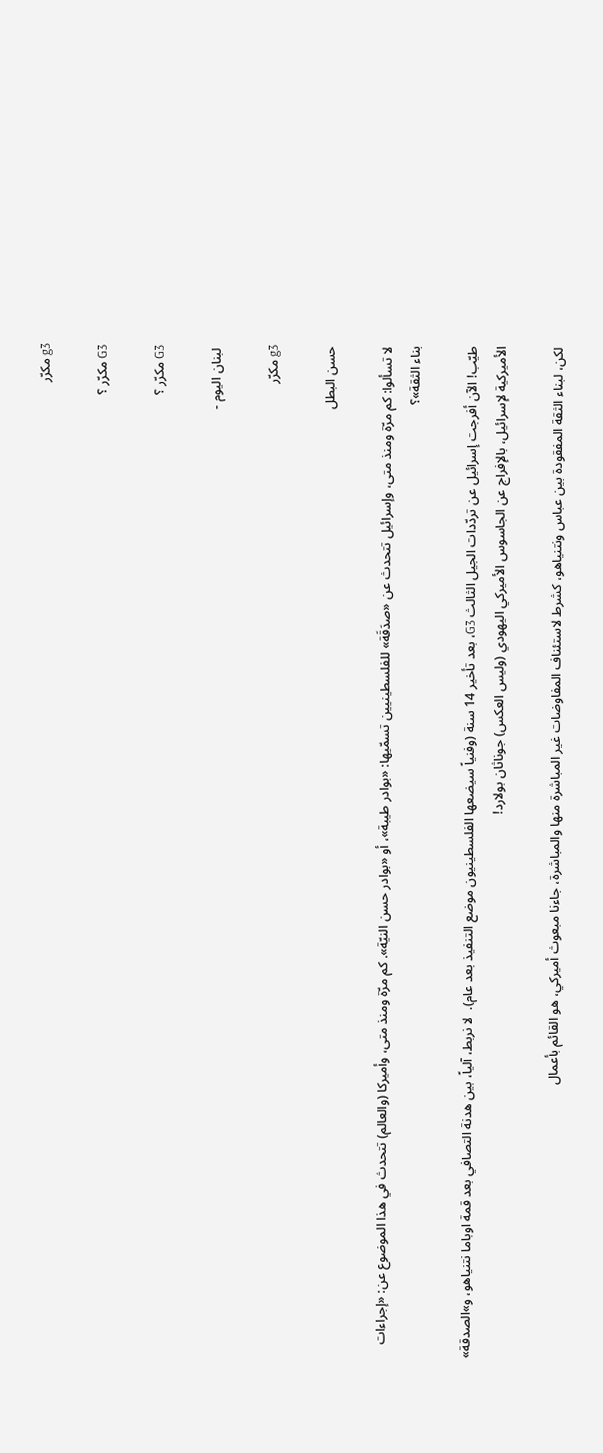g3 مكرّر

G3 مكرّر ؟

G3 مكرّر ؟

 لبنان اليوم -

g3 مكرّر

حسن البطل

لا تسألوا: كم مرّة ومنذ متى، وإسرائيل تتحدث عن «صدَقَة» للفلسطينيين تسمّيها: «بوادر طيبة»، أو «بوادر حسن النيّة». كم مرّة ومنذ متى، وأميركا (والعالم) تتحدث في هذا الموضوع عن: «إجراءات بناء الثقة»؟

طيّب! الآن أفرجت إسرائيل عن تردّدات الجيل الثالث G3، بعد تأخير 14 سنة (وفنياً سيضعها الفلسطينيون موضع التنفيذ بعد عام).  لا نربط، آلياً، بين هدنة التصافي بعد قمة اوباما نتنياهو، و»الصدقة» الأميركية لإسرائيل، بالإفراج عن الجاسوس الأميركي اليهودي (وليس العكس) جوناثان بولارد!

لكن، لبناء الثقة المفقودة بين عباس ونتنياهو، كشرط لاستئناف المفاوضات غير المباشرة منها والمباشرة، جاءنا مبعوث أميركي، هو القائم بأعمال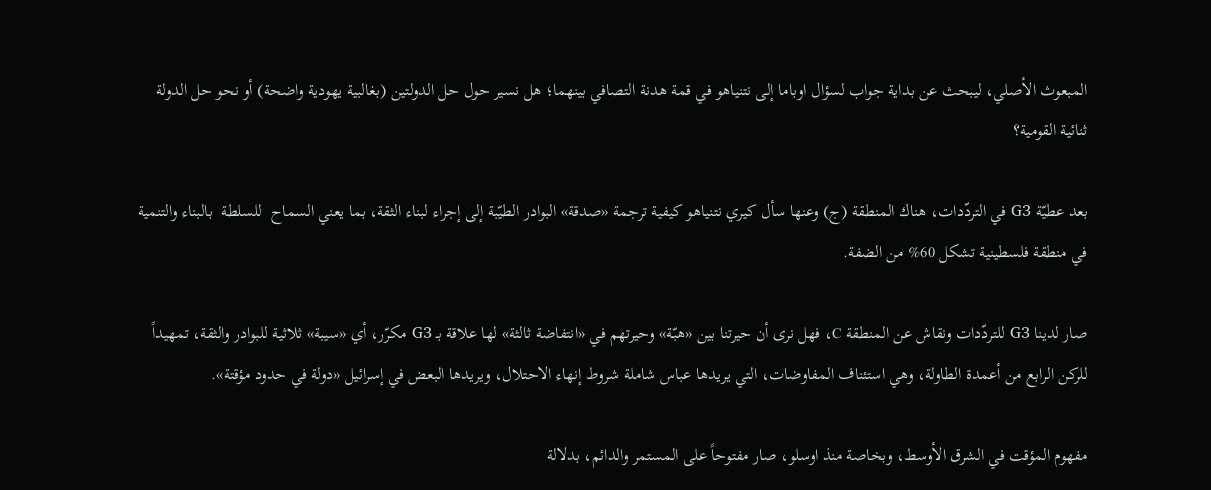المبعوث الأصلي، ليبحث عن بداية جواب لسؤال اوباما إلى نتنياهو في قمة هدنة التصافي بينهما؛ هل نسير حول حل الدولتين (بغالبية يهودية واضحة) أو نحو حل الدولة ثنائية القومية؟

بعد عطيّة G3 في التردّدات، هناك المنطقة (ج) وعنها سأل كيري نتنياهو كيفية ترجمة «صدقة» البوادر الطيّبة إلى إجراء لبناء الثقة، بما يعني السماح  للسلطة  بالبناء والتنمية في منطقة فلسطينية تشكل 60% من الضفة.

صار لدينا G3 للتردّدات ونقاش عن المنطقة C، فهل نرى أن حيرتنا بين «هبّة» وحيرتهم في «انتفاضة ثالثة» لها علاقة بـ G3 مكرّر، أي «سيبة» ثلاثية للبوادر والثقة، تمهيداً للركن الرابع من أعمدة الطاولة، وهي استئناف المفاوضات، التي يريدها عباس شاملة شروط إنهاء الاحتلال، ويريدها البعض في إسرائيل «دولة في حدود مؤقتة».

مفهوم المؤقت في الشرق الأوسط، وبخاصة منذ اوسلو، صار مفتوحاً على المستمر والدائم، بدلالة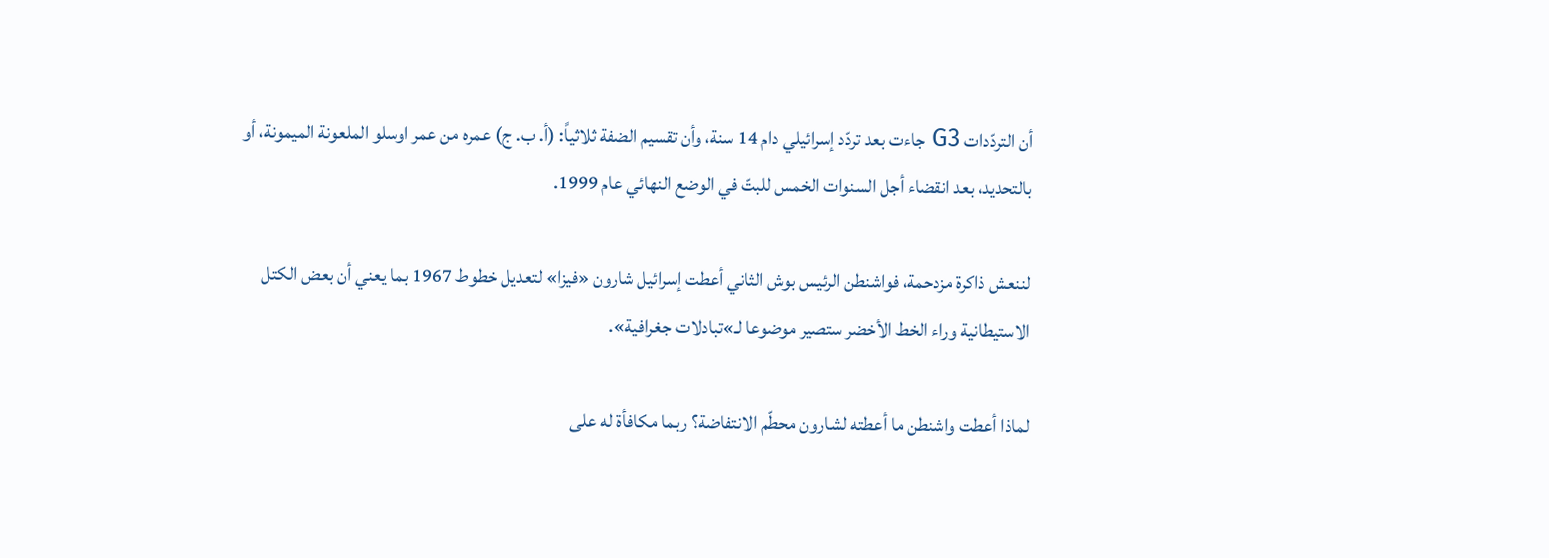أن التردّدات G3 جاءت بعد تردّد إسرائيلي دام 14 سنة، وأن تقسيم الضفة ثلاثياً: (أ. ب. ج) عمره من عمر اوسلو الملعونة الميمونة، أو بالتحديد، بعد انقضاء أجل السنوات الخمس للبتّ في الوضع النهائي عام 1999.

لننعش ذاكرة مزدحمة، فواشنطن الرئيس بوش الثاني أعطت إسرائيل شارون «فيزا» لتعديل خطوط 1967 بما يعني أن بعض الكتل الاستيطانية وراء الخط الأخضر ستصير موضوعا لـ»تبادلات جغرافية».

لماذا أعطت واشنطن ما أعطته لشارون محطّم الانتفاضة؟ ربما مكافأة له على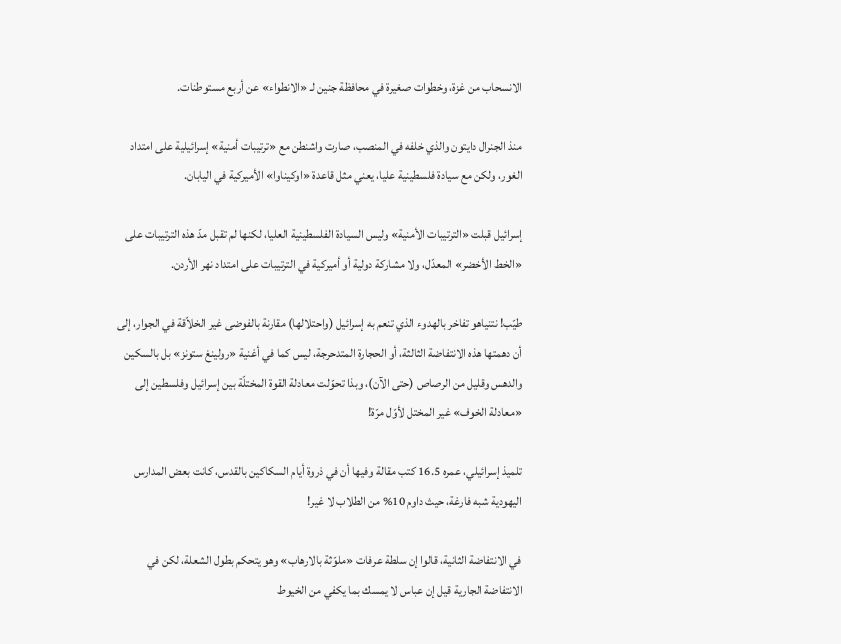الانسحاب من غزة، وخطوات صغيرة في محافظة جنين لـ «الانطواء» عن أربع مستوطنات.

منذ الجنرال دايتون والذي خلفه في المنصب، صارت واشنطن مع «ترتيبات أمنية» إسرائيلية على امتداد الغور، ولكن مع سيادة فلسطينية عليا، يعني مثل قاعدة «اوكيناوا» الأميركية في اليابان.

إسرائيل قبلت «الترتيبات الأمنية» وليس السيادة الفلسطينية العليا، لكنها لم تقبل مدّ هذه الترتيبات على «الخط الأخضر» المعدّل، ولا مشاركة دولية أو أميركية في الترتيبات على امتداد نهر الأردن.

طيّب! نتنياهو تفاخر بالهدوء الذي تنعم به إسرائيل (واحتلالها) مقارنة بالفوضى غير الخلاّقة في الجوار، إلى أن دهمتها هذه الانتفاضة الثالثة، أو الحجارة المتدحرجة، ليس كما في أغنية «رولينغ ستونز» بل بالسكين والدهس وقليل من الرصاص (حتى الآن)، وبذا تحوّلت معادلة القوة المختلّة بين إسرائيل وفلسطين إلى «معادلة الخوف» غير المختل لأوّل مرّة!

تلميذ إسرائيلي، عمره 16.5 كتب مقالة وفيها أن في ذروة أيام السكاكين بالقدس، كانت بعض المدارس اليهودية شبه فارغة، حيث داوم 10% من الطلاب لا غير!

في الانتفاضة الثانية، قالوا إن سلطة عرفات «ملوّثة بالارهاب» وهو يتحكم بطول الشعلة، لكن في الانتفاضة الجارية قيل إن عباس لا يمسك بما يكفي من الخيوط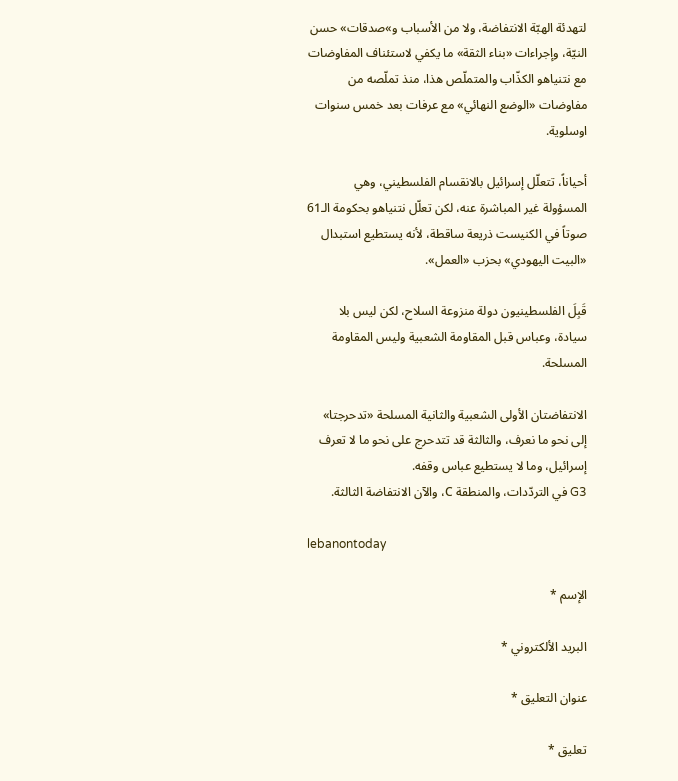لتهدئة الهبّة الانتفاضة، ولا من الأسباب و»صدقات» حسن النيّة، وإجراءات «بناء الثقة» ما يكفي لاستئناف المفاوضات مع نتنياهو الكذّاب والمتملّص هذا، منذ تملّصه من مفاوضات «الوضع النهائي» مع عرفات بعد خمس سنوات اوسلوية.

أحياناً، تتعلّل إسرائيل بالانقسام الفلسطيني، وهي المسؤولة غير المباشرة عنه، لكن تعلّل نتنياهو بحكومة الـ61 صوتاً في الكنيست ذريعة ساقطة، لأنه يستطيع استبدال «البيت اليهودي» بحزب «العمل».

قَبِلَ الفلسطينيون دولة منزوعة السلاح، لكن ليس بلا سيادة، وعباس قبل المقاومة الشعبية وليس المقاومة المسلحة.

الانتفاضتان الأولى الشعبية والثانية المسلحة «تدحرجتا» إلى نحو ما نعرف، والثالثة قد تتدحرج على نحو ما لا تعرف إسرائيل، وما لا يستطيع عباس وقفه.
G3 في التردّدات، والمنطقة C، والآن الانتفاضة الثالثة.

lebanontoday

الإسم *

البريد الألكتروني *

عنوان التعليق *

تعليق *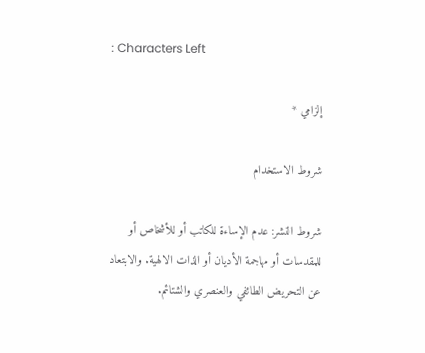: Characters Left

إلزامي *

شروط الاستخدام

شروط النشر: عدم الإساءة للكاتب أو للأشخاص أو للمقدسات أو مهاجمة الأديان أو الذات الالهية. والابتعاد عن التحريض الطائفي والعنصري والشتائم.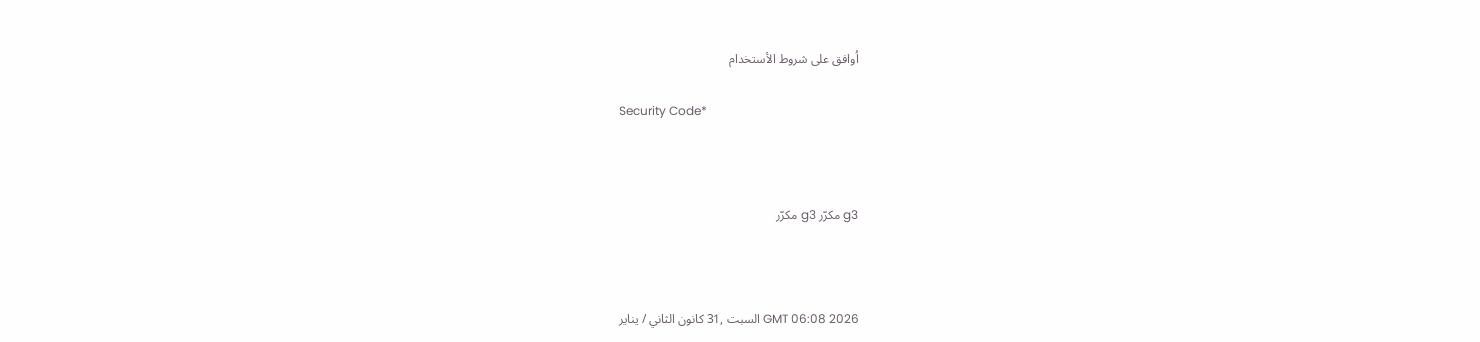اُوافق على شروط الأستخدام

Security Code*



g3 مكرّر g3 مكرّر



GMT 06:08 2026 السبت ,31 كانون الثاني / يناير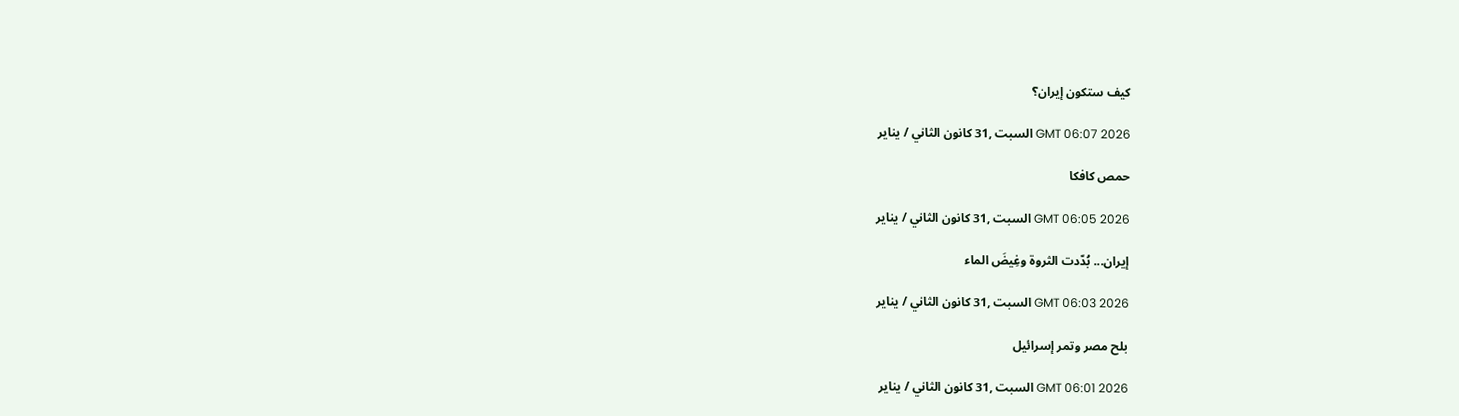كيف ستكون إيران؟

GMT 06:07 2026 السبت ,31 كانون الثاني / يناير

حمص كافكا

GMT 06:05 2026 السبت ,31 كانون الثاني / يناير

إيران... بُدّدت الثروة وغِيضَ الماء

GMT 06:03 2026 السبت ,31 كانون الثاني / يناير

بلح مصر وتمر إسرائيل

GMT 06:01 2026 السبت ,31 كانون الثاني / يناير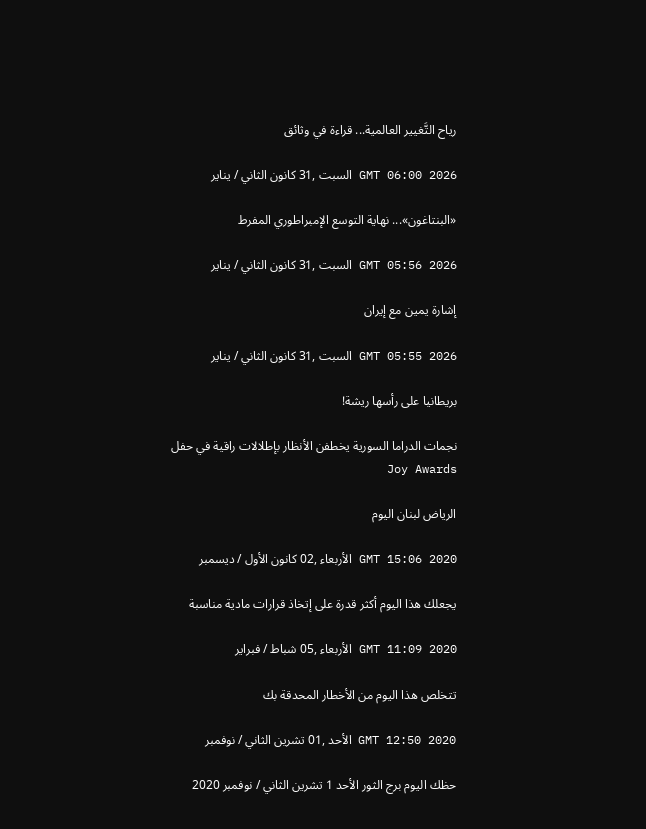رياح التَّغيير العالمية... قراءة في وثائق

GMT 06:00 2026 السبت ,31 كانون الثاني / يناير

«البنتاغون»... نهاية التوسع الإمبراطوري المفرط

GMT 05:56 2026 السبت ,31 كانون الثاني / يناير

إشارة يمين مع إيران

GMT 05:55 2026 السبت ,31 كانون الثاني / يناير

بريطانيا على رأسها ريشة!

نجمات الدراما السورية يخطفن الأنظار بإطلالات راقية في حفل Joy Awards

الرياض لبنان اليوم

GMT 15:06 2020 الأربعاء ,02 كانون الأول / ديسمبر

يجعلك هذا اليوم أكثر قدرة على إتخاذ قرارات مادية مناسبة

GMT 11:09 2020 الأربعاء ,05 شباط / فبراير

تتخلص هذا اليوم من الأخطار المحدقة بك

GMT 12:50 2020 الأحد ,01 تشرين الثاني / نوفمبر

حظك اليوم برج الثور الأحد 1 تشرين الثاني / نوفمبر 2020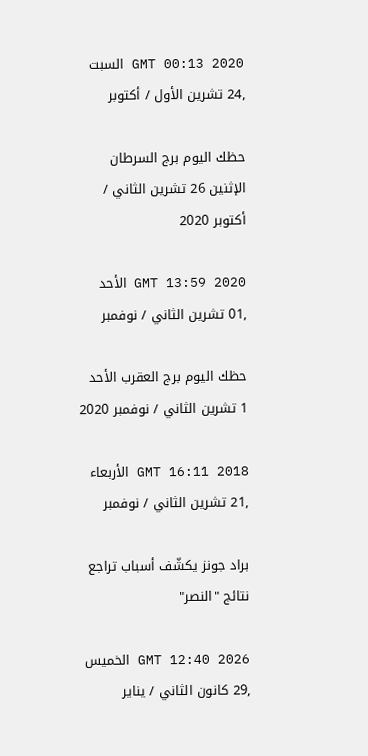GMT 00:13 2020 السبت ,24 تشرين الأول / أكتوبر

حظك اليوم برج السرطان الإثنين 26 تشرين الثاني / أكتوبر 2020

GMT 13:59 2020 الأحد ,01 تشرين الثاني / نوفمبر

حظك اليوم برج العقرب الأحد 1 تشرين الثاني / نوفمبر 2020

GMT 16:11 2018 الأربعاء ,21 تشرين الثاني / نوفمبر

براد جونز يكشّف أسباب تراجع نتائج "النصر"

GMT 12:40 2026 الخميس ,29 كانون الثاني / يناير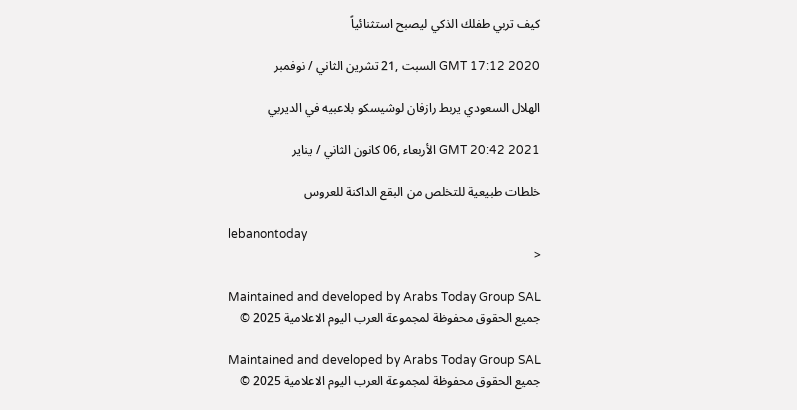كيف تربي طفلك الذكي ليصبح استثنائياً

GMT 17:12 2020 السبت ,21 تشرين الثاني / نوفمبر

الهلال السعودي يربط رازفان لوشيسكو بلاعبيه في الديربي

GMT 20:42 2021 الأربعاء ,06 كانون الثاني / يناير

خلطات طبيعية للتخلص من البقع الداكنة للعروس

lebanontoday
<

Maintained and developed by Arabs Today Group SAL
جميع الحقوق محفوظة لمجموعة العرب اليوم الاعلامية 2025 ©

Maintained and developed by Arabs Today Group SAL
جميع الحقوق محفوظة لمجموعة العرب اليوم الاعلامية 2025 ©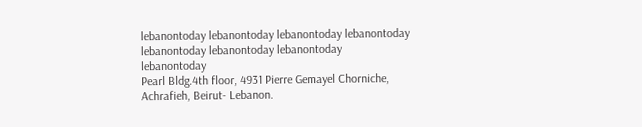lebanontoday lebanontoday lebanontoday lebanontoday
lebanontoday lebanontoday lebanontoday
lebanontoday
Pearl Bldg.4th floor, 4931 Pierre Gemayel Chorniche, Achrafieh, Beirut- Lebanon.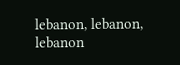lebanon, lebanon, lebanon